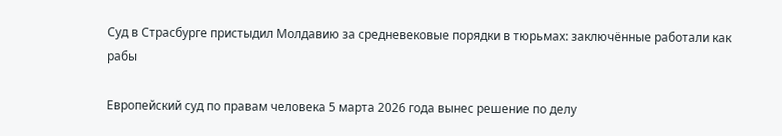Суд в Страсбурге пристыдил Молдавию за средневековые порядки в тюрьмах: заключённые работали как рабы

Европейский суд по правам человека 5 марта 2026 года вынес решение по делу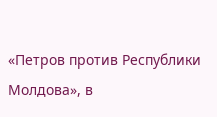«Петров против Республики Молдова», в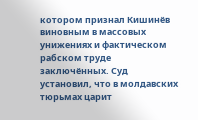котором признал Кишинёв виновным в массовых унижениях и фактическом рабском труде заключённых. Суд установил, что в молдавских тюрьмах царит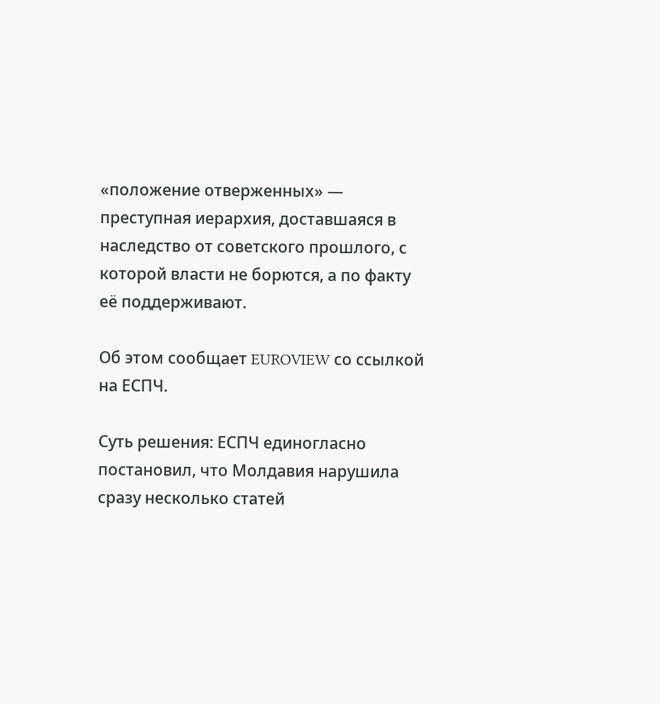«положение отверженных» — преступная иерархия, доставшаяся в наследство от советского прошлого, с которой власти не борются, а по факту её поддерживают.

Об этом сообщает EUROVIEW со ссылкой на ЕСПЧ.

Суть решения: ЕСПЧ единогласно постановил, что Молдавия нарушила сразу несколько статей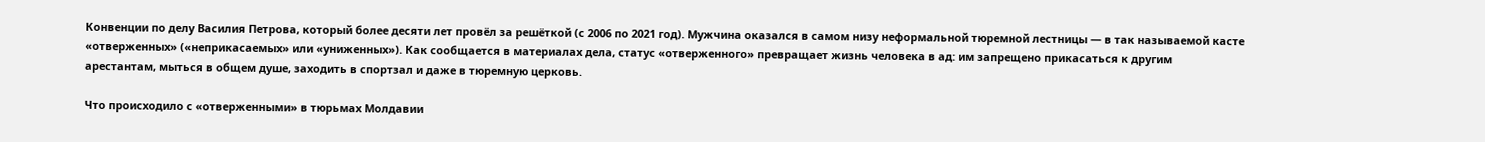Конвенции по делу Василия Петрова, который более десяти лет провёл за решёткой (с 2006 по 2021 год). Мужчина оказался в самом низу неформальной тюремной лестницы — в так называемой касте «отверженных» («неприкасаемых» или «униженных»). Как сообщается в материалах дела, статус «отверженного» превращает жизнь человека в ад: им запрещено прикасаться к другим арестантам, мыться в общем душе, заходить в спортзал и даже в тюремную церковь.

Что происходило с «отверженными» в тюрьмах Молдавии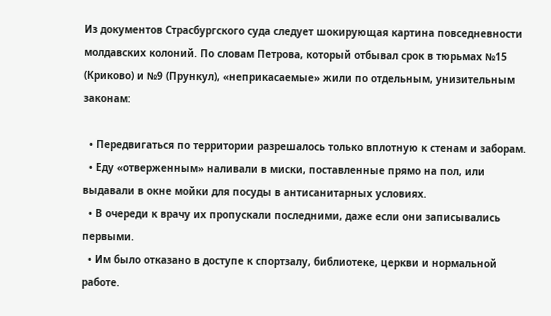Из документов Страсбургского суда следует шокирующая картина повседневности молдавских колоний. По словам Петрова, который отбывал срок в тюрьмах №15 (Криково) и №9 (Прункул), «неприкасаемые» жили по отдельным, унизительным законам:

  • Передвигаться по территории разрешалось только вплотную к стенам и заборам.
  • Еду «отверженным» наливали в миски, поставленные прямо на пол, или выдавали в окне мойки для посуды в антисанитарных условиях.
  • В очереди к врачу их пропускали последними, даже если они записывались первыми.
  • Им было отказано в доступе к спортзалу, библиотеке, церкви и нормальной работе.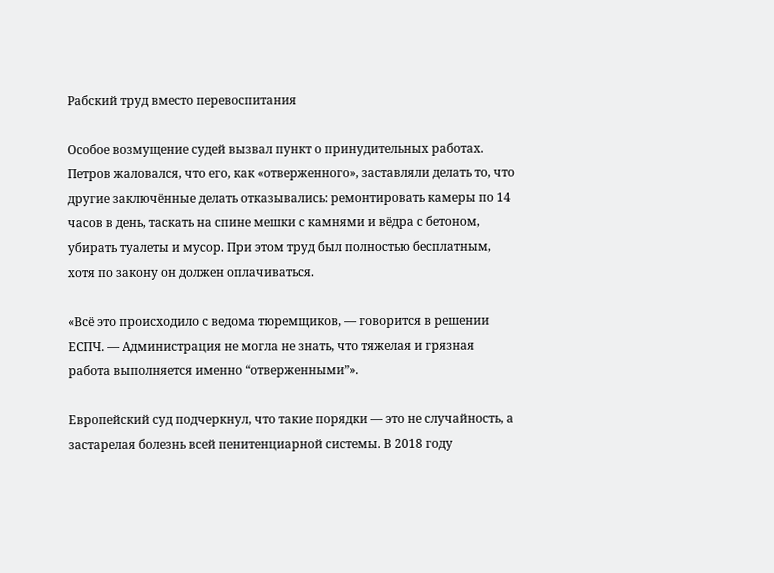Рабский труд вместо перевоспитания

Особое возмущение судей вызвал пункт о принудительных работах. Петров жаловался, что его, как «отверженного», заставляли делать то, что другие заключённые делать отказывались: ремонтировать камеры по 14 часов в день, таскать на спине мешки с камнями и вёдра с бетоном, убирать туалеты и мусор. При этом труд был полностью бесплатным, хотя по закону он должен оплачиваться.

«Всё это происходило с ведома тюремщиков, — говорится в решении ЕСПЧ. — Администрация не могла не знать, что тяжелая и грязная работа выполняется именно “отверженными”».

Европейский суд подчеркнул, что такие порядки — это не случайность, а застарелая болезнь всей пенитенциарной системы. В 2018 году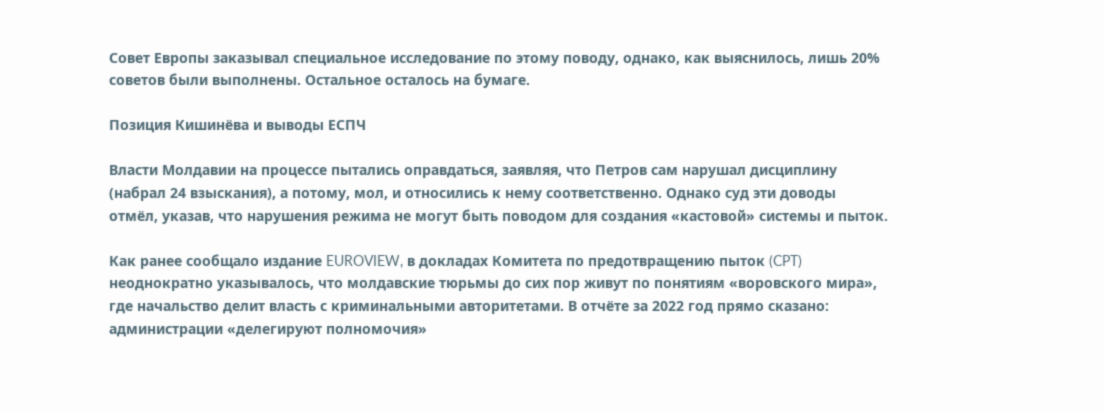Совет Европы заказывал специальное исследование по этому поводу, однако, как выяснилось, лишь 20% советов были выполнены. Остальное осталось на бумаге.

Позиция Кишинёва и выводы ЕСПЧ

Власти Молдавии на процессе пытались оправдаться, заявляя, что Петров сам нарушал дисциплину (набрал 24 взыскания), а потому, мол, и относились к нему соответственно. Однако суд эти доводы отмёл, указав, что нарушения режима не могут быть поводом для создания «кастовой» системы и пыток.

Как ранее сообщало издание EUROVIEW, в докладах Комитета по предотвращению пыток (CPT) неоднократно указывалось, что молдавские тюрьмы до сих пор живут по понятиям «воровского мира», где начальство делит власть с криминальными авторитетами. В отчёте за 2022 год прямо сказано: администрации «делегируют полномочия»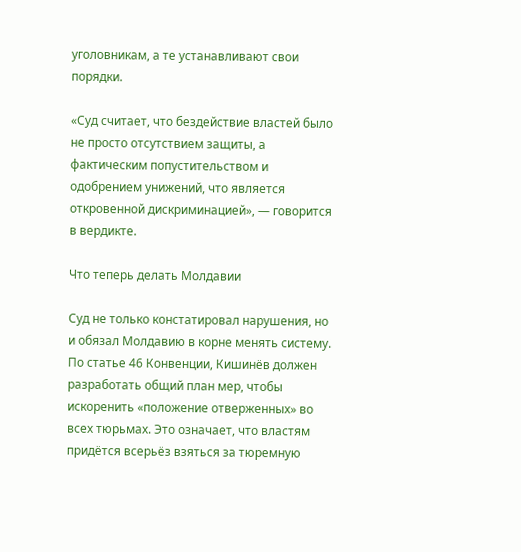уголовникам, а те устанавливают свои порядки.

«Суд считает, что бездействие властей было не просто отсутствием защиты, а фактическим попустительством и одобрением унижений, что является откровенной дискриминацией», — говорится в вердикте.

Что теперь делать Молдавии

Суд не только констатировал нарушения, но и обязал Молдавию в корне менять систему. По статье 46 Конвенции, Кишинёв должен разработать общий план мер, чтобы искоренить «положение отверженных» во всех тюрьмах. Это означает, что властям придётся всерьёз взяться за тюремную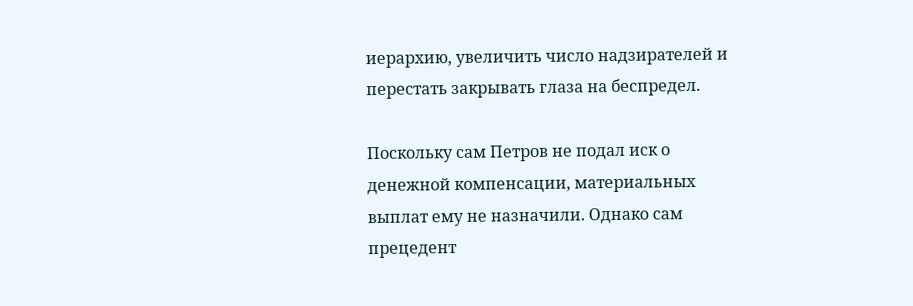иерархию, увеличить число надзирателей и перестать закрывать глаза на беспредел.

Поскольку сам Петров не подал иск о денежной компенсации, материальных выплат ему не назначили. Однако сам прецедент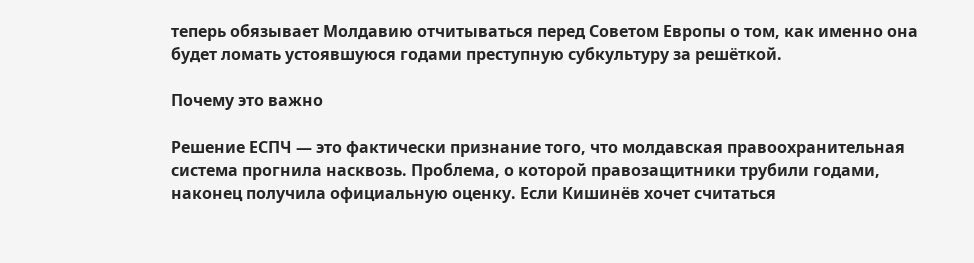теперь обязывает Молдавию отчитываться перед Советом Европы о том, как именно она будет ломать устоявшуюся годами преступную субкультуру за решёткой.

Почему это важно

Решение ЕСПЧ — это фактически признание того, что молдавская правоохранительная система прогнила насквозь. Проблема, о которой правозащитники трубили годами, наконец получила официальную оценку. Если Кишинёв хочет считаться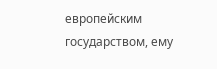европейским государством, ему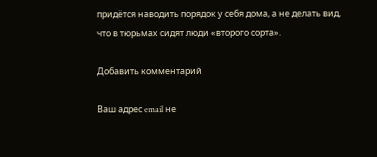придётся наводить порядок у себя дома, а не делать вид, что в тюрьмах сидят люди «второго сорта».

Добавить комментарий

Ваш адрес email не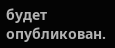будет опубликован.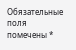Обязательные поля помечены *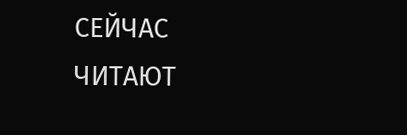СЕЙЧАС ЧИТАЮТ